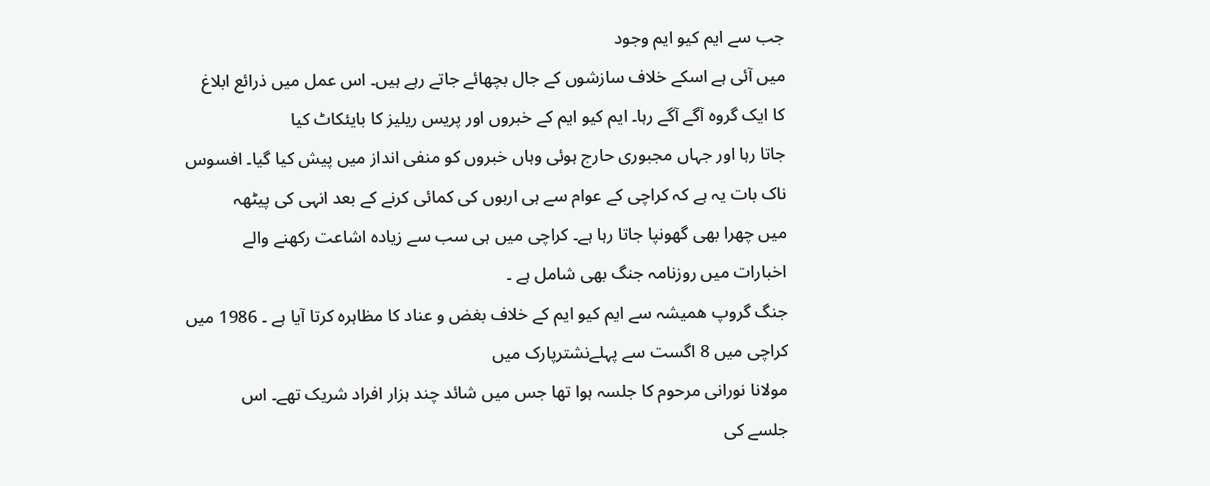جب سے ایم کیو ایم وجود
میں آئی ہے اسکے خلاف سازشوں کے جال بچھائے جاتے رہے ہیں۔ اس عمل میں ذرائع ابلاغ
کا ایک گروہ آگے آگے رہا۔ ایم کیو ایم کے خبروں اور پریس ریلیز کا بایئکاٹ کیا
جاتا رہا اور جہاں مجبوری حارج ہوئی وہاں خبروں کو منفی انداز میں پیش کیا گیا۔ افسوس
ناک بات یہ ہے کہ کراچی کے عوام سے ہی اربوں کی کمائی کرنے کے بعد انہی کی پیٹھہ
میں چھرا بھی گھونپا جاتا رہا ہے۔ کراچی میں ہی سب سے زیادہ اشاعت رکھنے والے
اخبارات میں روزنامہ جنگ بھی شامل ہے ۔
جنگ گروپ ھمیشہ سے ایم کیو ایم کے خلاف بغض و عناد کا مظاہرہ کرتا آیا ہے ۔ 1986 میں کراچی میں 8 اگست سے پہلےنشترپارک میں
مولانا نورانی مرحوم کا جلسہ ہوا تھا جس میں شائد چند ہزار افراد شریک تھے۔ اس
جلسے کی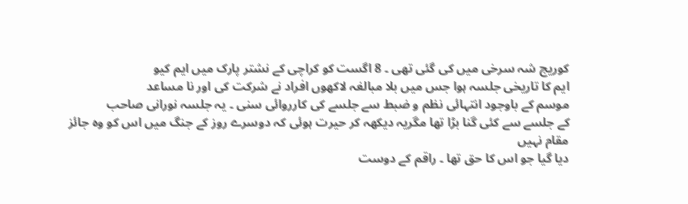کوریج شہ سرخی میں کی گئی تھی ۔ 8 اگست کو کراچی کے نشتر پارک میں ایم کیو
ایم کا تاریخی جلسہ ہوا جس میں بلا مبالغہ لاکھوں افراد نے شرکت کی اور نا مساعد
موسم کے باوجود انتہائی نظم و ضبط سے جلسے کی کارروائی سنی ۔ یہ جلسہ نورانی صاحب
کے جلسے سے کئی گنا بڑا تھا مگریہ دیکھہ کر حیرت ہوئی کہ دوسرے روز کے جنگ میں اس کو وہ جائز مقام نہیں
دیا گیا جو اس کا حق تھا ۔ راقم کے دوست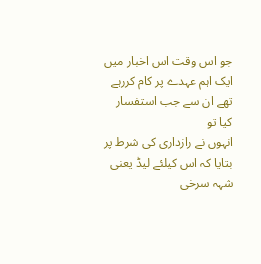جو اس وقت اس اخبار میں ایک اہم عہدے پر کام کررہے تھے ان سے جب استفسار کیا تو
انہوں نے رازداری کی شرط پر بتایا کہ اس کیلئے لیڈ یعنی شہہ سرخی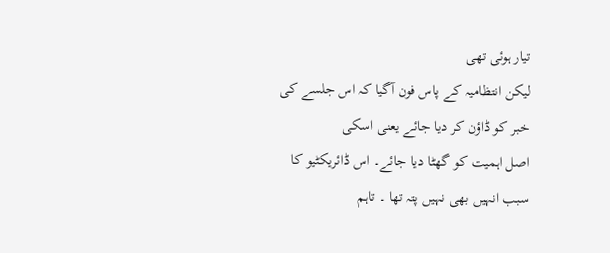تیار ہوئی تھی
لیکن انتظامیہ کے پاس فون آگیا کہ اس جلسے کی خبر کو ڈاؤن کر دیا جائے یعنی اسکی
اصل اہمیت کو گھٹا دیا جائے۔ اس ڈائریکٹیو کا سبب انہیں بھی نہیں پتہ تھا ۔ تاہم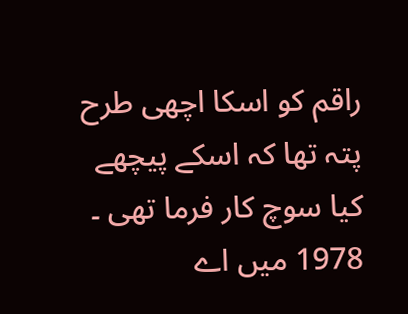راقم کو اسکا اچھی طرح پتہ تھا کہ اسکے پیچھے کیا سوچ کار فرما تھی ۔ 1978 میں اے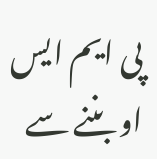پی ایم ایس او بننے سے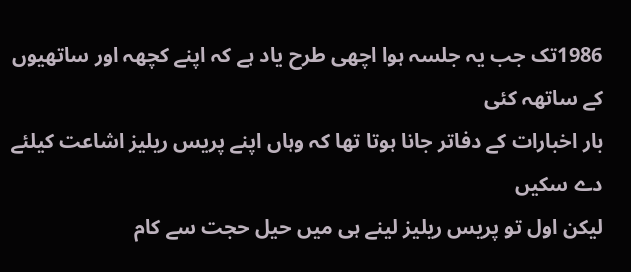1986تک جب یہ جلسہ ہوا اچھی طرح یاد ہے کہ اپنے کچھہ اور ساتھیوں کے ساتھہ کئی
بار اخبارات کے دفاتر جانا ہوتا تھا کہ وہاں اپنے پریس ریلیز اشاعت کیلئے دے سکیں
لیکن اول تو پریس ریلیز لینے ہی میں حیل حجت سے کام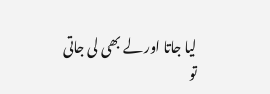لیا جاتا اور لے بھی لی جاتی
تو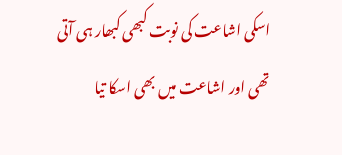اسکی اشاعت کی نوبت کبھی کبھار ہی آتی تھی اور اشاعت میں بھی اسکا تیا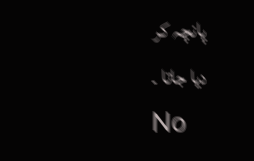پانچہ کر
دیا جاتا ۔
No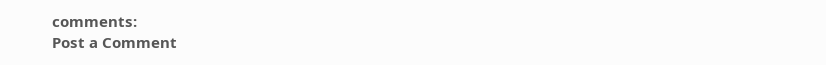comments:
Post a Comment